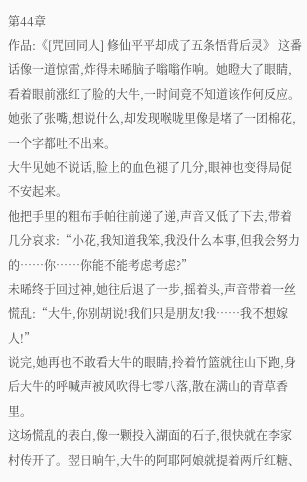第44章
作品:《[咒回同人] 修仙平平却成了五条悟背后灵》 这番话像一道惊雷,炸得未晞脑子嗡嗡作响。她瞪大了眼睛,看着眼前涨红了脸的大牛,一时间竟不知道该作何反应。
她张了张嘴,想说什么,却发现喉咙里像是堵了一团棉花,一个字都吐不出来。
大牛见她不说话,脸上的血色褪了几分,眼神也变得局促不安起来。
他把手里的粗布手帕往前递了递,声音又低了下去,带着几分哀求:“小花,我知道我笨,我没什么本事,但我会努力的……你……你能不能考虑考虑?”
未晞终于回过神,她往后退了一步,摇着头,声音带着一丝慌乱:“大牛,你别胡说!我们只是朋友!我……我不想嫁人!”
说完,她再也不敢看大牛的眼睛,拎着竹篮就往山下跑,身后大牛的呼喊声被风吹得七零八落,散在满山的青草香里。
这场慌乱的表白,像一颗投入湖面的石子,很快就在李家村传开了。翌日晌午,大牛的阿耶阿娘就提着两斤红糖、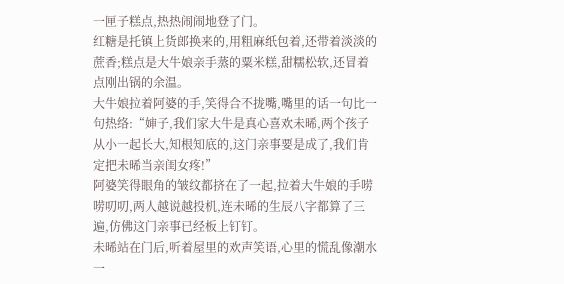一匣子糕点,热热闹闹地登了门。
红糖是托镇上货郎换来的,用粗麻纸包着,还带着淡淡的蔗香;糕点是大牛娘亲手蒸的粟米糕,甜糯松软,还冒着点刚出锅的余温。
大牛娘拉着阿婆的手,笑得合不拢嘴,嘴里的话一句比一句热络:“婶子,我们家大牛是真心喜欢未晞,两个孩子从小一起长大,知根知底的,这门亲事要是成了,我们肯定把未晞当亲闺女疼!”
阿婆笑得眼角的皱纹都挤在了一起,拉着大牛娘的手唠唠叨叨,两人越说越投机,连未晞的生辰八字都算了三遍,仿佛这门亲事已经板上钉钉。
未晞站在门后,听着屋里的欢声笑语,心里的慌乱像潮水一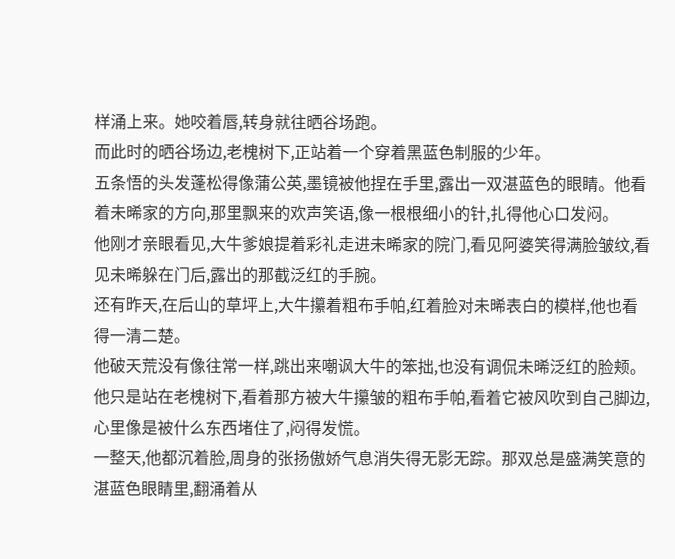样涌上来。她咬着唇,转身就往晒谷场跑。
而此时的晒谷场边,老槐树下,正站着一个穿着黑蓝色制服的少年。
五条悟的头发蓬松得像蒲公英,墨镜被他捏在手里,露出一双湛蓝色的眼睛。他看着未晞家的方向,那里飘来的欢声笑语,像一根根细小的针,扎得他心口发闷。
他刚才亲眼看见,大牛爹娘提着彩礼走进未晞家的院门,看见阿婆笑得满脸皱纹,看见未晞躲在门后,露出的那截泛红的手腕。
还有昨天,在后山的草坪上,大牛攥着粗布手帕,红着脸对未晞表白的模样,他也看得一清二楚。
他破天荒没有像往常一样,跳出来嘲讽大牛的笨拙,也没有调侃未晞泛红的脸颊。
他只是站在老槐树下,看着那方被大牛攥皱的粗布手帕,看着它被风吹到自己脚边,心里像是被什么东西堵住了,闷得发慌。
一整天,他都沉着脸,周身的张扬傲娇气息消失得无影无踪。那双总是盛满笑意的湛蓝色眼睛里,翻涌着从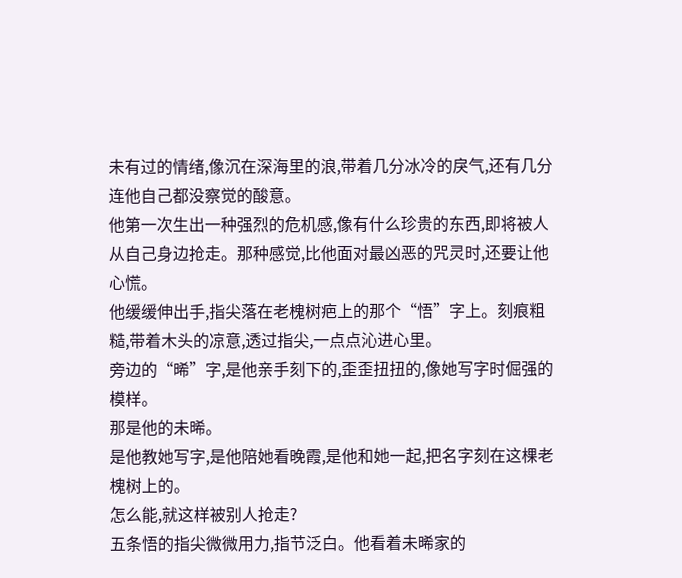未有过的情绪,像沉在深海里的浪,带着几分冰冷的戾气,还有几分连他自己都没察觉的酸意。
他第一次生出一种强烈的危机感,像有什么珍贵的东西,即将被人从自己身边抢走。那种感觉,比他面对最凶恶的咒灵时,还要让他心慌。
他缓缓伸出手,指尖落在老槐树疤上的那个“悟”字上。刻痕粗糙,带着木头的凉意,透过指尖,一点点沁进心里。
旁边的“晞”字,是他亲手刻下的,歪歪扭扭的,像她写字时倔强的模样。
那是他的未晞。
是他教她写字,是他陪她看晚霞,是他和她一起,把名字刻在这棵老槐树上的。
怎么能,就这样被别人抢走?
五条悟的指尖微微用力,指节泛白。他看着未晞家的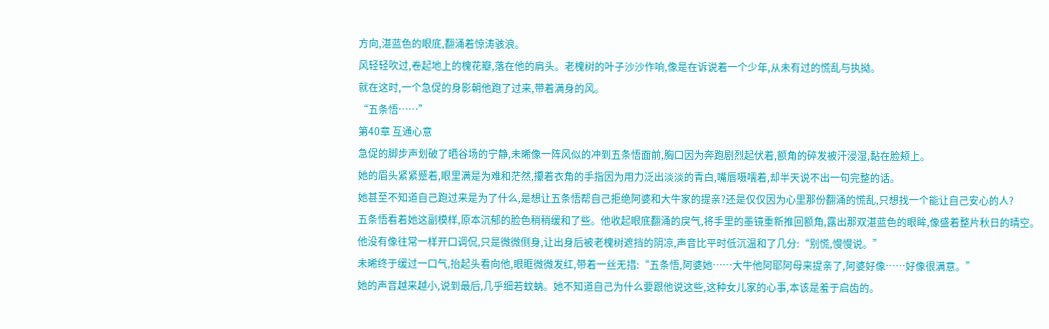方向,湛蓝色的眼底,翻涌着惊涛骇浪。
风轻轻吹过,卷起地上的槐花瓣,落在他的肩头。老槐树的叶子沙沙作响,像是在诉说着一个少年,从未有过的慌乱与执拗。
就在这时,一个急促的身影朝他跑了过来,带着满身的风。
“五条悟……”
第40章 互通心意
急促的脚步声划破了晒谷场的宁静,未晞像一阵风似的冲到五条悟面前,胸口因为奔跑剧烈起伏着,额角的碎发被汗浸湿,黏在脸颊上。
她的眉头紧紧蹙着,眼里满是为难和茫然,攥着衣角的手指因为用力泛出淡淡的青白,嘴唇嗫嚅着,却半天说不出一句完整的话。
她甚至不知道自己跑过来是为了什么,是想让五条悟帮自己拒绝阿婆和大牛家的提亲?还是仅仅因为心里那份翻涌的慌乱,只想找一个能让自己安心的人?
五条悟看着她这副模样,原本沉郁的脸色稍稍缓和了些。他收起眼底翻涌的戾气,将手里的墨镜重新推回额角,露出那双湛蓝色的眼眸,像盛着整片秋日的晴空。
他没有像往常一样开口调侃,只是微微侧身,让出身后被老槐树遮挡的阴凉,声音比平时低沉温和了几分:“别慌,慢慢说。”
未晞终于缓过一口气,抬起头看向他,眼眶微微发红,带着一丝无措:“五条悟,阿婆她……大牛他阿耶阿母来提亲了,阿婆好像……好像很满意。”
她的声音越来越小,说到最后,几乎细若蚊蚋。她不知道自己为什么要跟他说这些,这种女儿家的心事,本该是羞于启齿的。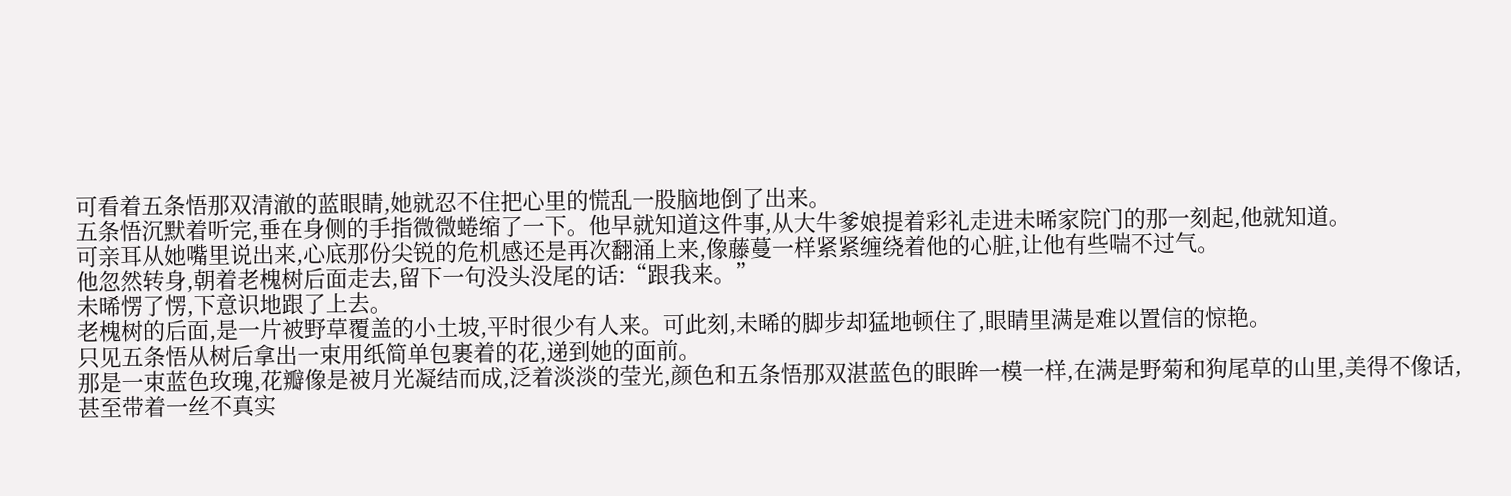可看着五条悟那双清澈的蓝眼睛,她就忍不住把心里的慌乱一股脑地倒了出来。
五条悟沉默着听完,垂在身侧的手指微微蜷缩了一下。他早就知道这件事,从大牛爹娘提着彩礼走进未晞家院门的那一刻起,他就知道。
可亲耳从她嘴里说出来,心底那份尖锐的危机感还是再次翻涌上来,像藤蔓一样紧紧缠绕着他的心脏,让他有些喘不过气。
他忽然转身,朝着老槐树后面走去,留下一句没头没尾的话:“跟我来。”
未晞愣了愣,下意识地跟了上去。
老槐树的后面,是一片被野草覆盖的小土坡,平时很少有人来。可此刻,未晞的脚步却猛地顿住了,眼睛里满是难以置信的惊艳。
只见五条悟从树后拿出一束用纸简单包裹着的花,递到她的面前。
那是一束蓝色玫瑰,花瓣像是被月光凝结而成,泛着淡淡的莹光,颜色和五条悟那双湛蓝色的眼眸一模一样,在满是野菊和狗尾草的山里,美得不像话,甚至带着一丝不真实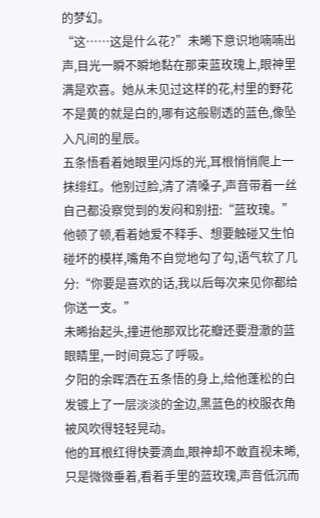的梦幻。
“这……这是什么花?”未晞下意识地喃喃出声,目光一瞬不瞬地黏在那束蓝玫瑰上,眼神里满是欢喜。她从未见过这样的花,村里的野花不是黄的就是白的,哪有这般剔透的蓝色,像坠入凡间的星辰。
五条悟看着她眼里闪烁的光,耳根悄悄爬上一抹绯红。他别过脸,清了清嗓子,声音带着一丝自己都没察觉到的发闷和别扭:“蓝玫瑰。”
他顿了顿,看着她爱不释手、想要触碰又生怕碰坏的模样,嘴角不自觉地勾了勾,语气软了几分:“你要是喜欢的话,我以后每次来见你都给你送一支。”
未晞抬起头,撞进他那双比花瓣还要澄澈的蓝眼睛里,一时间竟忘了呼吸。
夕阳的余晖洒在五条悟的身上,给他蓬松的白发镀上了一层淡淡的金边,黑蓝色的校服衣角被风吹得轻轻晃动。
他的耳根红得快要滴血,眼神却不敢直视未晞,只是微微垂着,看着手里的蓝玫瑰,声音低沉而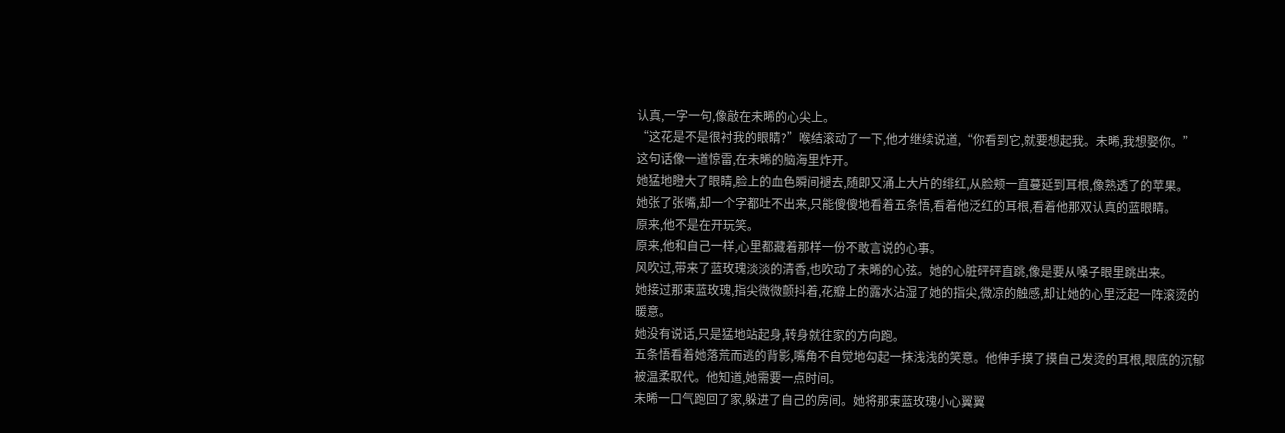认真,一字一句,像敲在未晞的心尖上。
“这花是不是很衬我的眼睛?”喉结滚动了一下,他才继续说道,“你看到它,就要想起我。未晞,我想娶你。”
这句话像一道惊雷,在未晞的脑海里炸开。
她猛地瞪大了眼睛,脸上的血色瞬间褪去,随即又涌上大片的绯红,从脸颊一直蔓延到耳根,像熟透了的苹果。
她张了张嘴,却一个字都吐不出来,只能傻傻地看着五条悟,看着他泛红的耳根,看着他那双认真的蓝眼睛。
原来,他不是在开玩笑。
原来,他和自己一样,心里都藏着那样一份不敢言说的心事。
风吹过,带来了蓝玫瑰淡淡的清香,也吹动了未晞的心弦。她的心脏砰砰直跳,像是要从嗓子眼里跳出来。
她接过那束蓝玫瑰,指尖微微颤抖着,花瓣上的露水沾湿了她的指尖,微凉的触感,却让她的心里泛起一阵滚烫的暖意。
她没有说话,只是猛地站起身,转身就往家的方向跑。
五条悟看着她落荒而逃的背影,嘴角不自觉地勾起一抹浅浅的笑意。他伸手摸了摸自己发烫的耳根,眼底的沉郁被温柔取代。他知道,她需要一点时间。
未晞一口气跑回了家,躲进了自己的房间。她将那束蓝玫瑰小心翼翼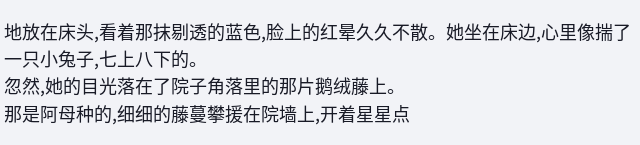地放在床头,看着那抹剔透的蓝色,脸上的红晕久久不散。她坐在床边,心里像揣了一只小兔子,七上八下的。
忽然,她的目光落在了院子角落里的那片鹅绒藤上。
那是阿母种的,细细的藤蔓攀援在院墙上,开着星星点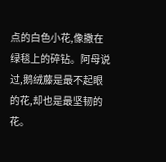点的白色小花,像撒在绿毯上的碎钻。阿母说过,鹅绒藤是最不起眼的花,却也是最坚韧的花。